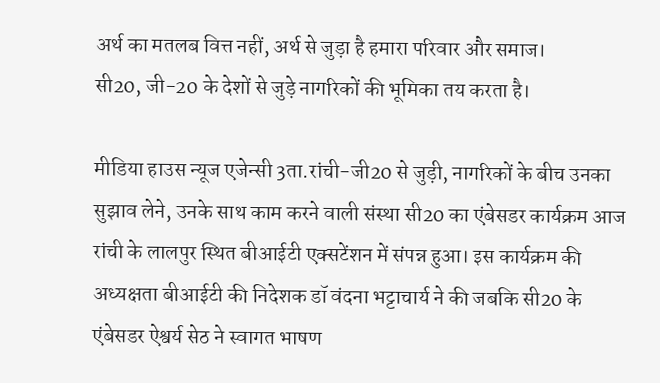अर्थ का मतलब वित्त नहीं, अर्थ से जुड़ा है हमारा परिवार और समाज।
सी20, जी-20 के देशों से जुड़े नागरिकों की भूमिका तय करता है।

मीडिया हाउस न्यूज एजेन्सी 3ता.रांची-जी20 से जुड़ी, नागरिकों के बीच उनका सुझाव लेने, उनके साथ काम करने वाली संस्था सी20 का एंबेसडर कार्यक्रम आज रांची के लालपुर स्थित बीआईटी एक्सटेंशन में संपन्न हुआ। इस कार्यक्रम की अध्यक्षता बीआईटी की निदेशक डॉ वंदना भट्टाचार्य ने की जबकि सी20 के एंबेसडर ऐश्वर्य सेठ ने स्वागत भाषण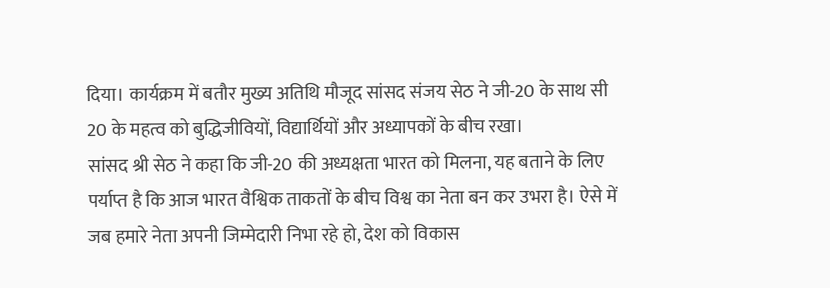दिया। कार्यक्रम में बतौर मुख्य अतिथि मौजूद सांसद संजय सेठ ने जी-20 के साथ सी 20 के महत्व को बुद्धिजीवियों, विद्यार्थियों और अध्यापकों के बीच रखा।
सांसद श्री सेठ ने कहा कि जी-20 की अध्यक्षता भारत को मिलना, यह बताने के लिए पर्याप्त है कि आज भारत वैश्विक ताकतों के बीच विश्व का नेता बन कर उभरा है। ऐसे में जब हमारे नेता अपनी जिम्मेदारी निभा रहे हो, देश को विकास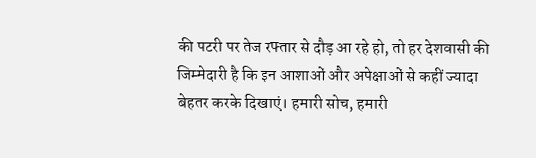की पटरी पर तेज रफ्तार से दौड़ आ रहे हो, तो हर देशवासी की जिम्मेदारी है कि इन आशाओं और अपेक्षाओं से कहीं ज्यादा बेहतर करके दिखाएं। हमारी सोच, हमारी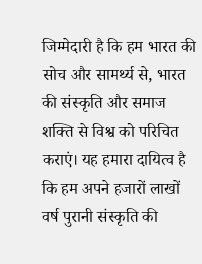जिम्मेदारी है कि हम भारत की सोच और सामर्थ्य से, भारत की संस्कृति और समाज शक्ति से विश्व को परिचित कराएं। यह हमारा दायित्व है कि हम अपने हजारों लाखों वर्ष पुरानी संस्कृति की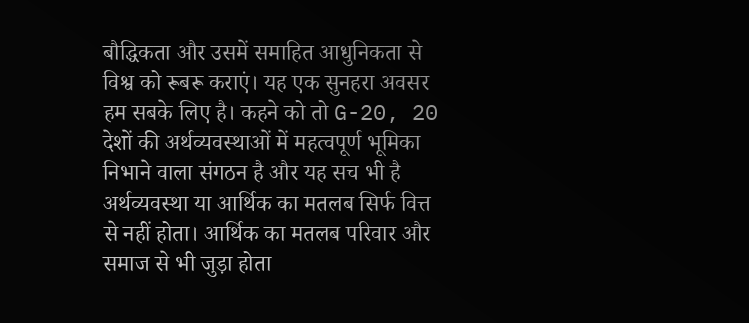बौद्धिकता और उसमें समाहित आधुनिकता से विश्व को रूबरू कराएं। यह एक सुनहरा अवसर हम सबके लिए है। कहने को तो G-20, 20 देशों की अर्थव्यवस्थाओं में महत्वपूर्ण भूमिका निभाने वाला संगठन है और यह सच भी है अर्थव्यवस्था या आर्थिक का मतलब सिर्फ वित्त से नहीं होता। आर्थिक का मतलब परिवार और समाज से भी जुड़ा होता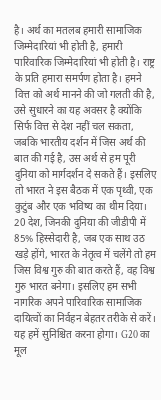है। अर्थ का मतलब हमारी सामाजिक जिम्मेदारियां भी होती है, हमारी पारिवारिक जिम्मेदारियां भी होती है। राष्ट्र के प्रति हमारा समर्पण होता है। हमने वित्त को अर्थ मानने की जो गलती की है, उसे सुधारने का यह अवसर है क्योंकि सिर्फ वित्त से देश नहीं चल सकता, जबकि भारतीय दर्शन में जिस अर्थ की बात की गई है, उस अर्थ से हम पूरी दुनिया को मार्गदर्शन दे सकते हैं। इसलिए तो भारत ने इस बैठक में एक पृथ्वी, एक कुटुंब और एक भविष्य का थीम दिया। 20 देश, जिनकी दुनिया की जीडीपी में 85% हिस्सेदारी है, जब एक साथ उठ खड़े होंगे, भारत के नेतृत्व में चलेंगे तो हम जिस विश्व गुरु की बात करते हैं, वह विश्व गुरु भारत बनेगा। इसलिए हम सभी नागरिक अपने पारिवारिक सामाजिक दायित्वों का निर्वहन बेहतर तरीके से करें। यह हमें सुनिश्चित करना होगा। G20 का मूल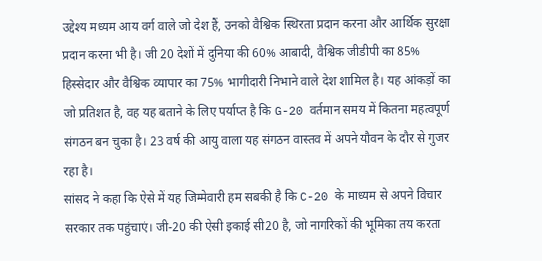उद्देश्य मध्यम आय वर्ग वाले जो देश हैं, उनको वैश्विक स्थिरता प्रदान करना और आर्थिक सुरक्षा प्रदान करना भी है। जी 20 देशों में दुनिया की 60% आबादी, वैश्विक जीडीपी का 85% हिस्सेदार और वैश्विक व्यापार का 75% भागीदारी निभाने वाले देश शामिल है। यह आंकड़ों का जो प्रतिशत है, वह यह बताने के लिए पर्याप्त है कि G-20 वर्तमान समय में कितना महत्वपूर्ण संगठन बन चुका है। 23 वर्ष की आयु वाला यह संगठन वास्तव में अपने यौवन के दौर से गुजर रहा है।
सांसद ने कहा कि ऐसे में यह जिम्मेवारी हम सबकी है कि C-20 के माध्यम से अपने विचार सरकार तक पहुंचाएं। जी-20 की ऐसी इकाई सी20 है, जो नागरिकों की भूमिका तय करता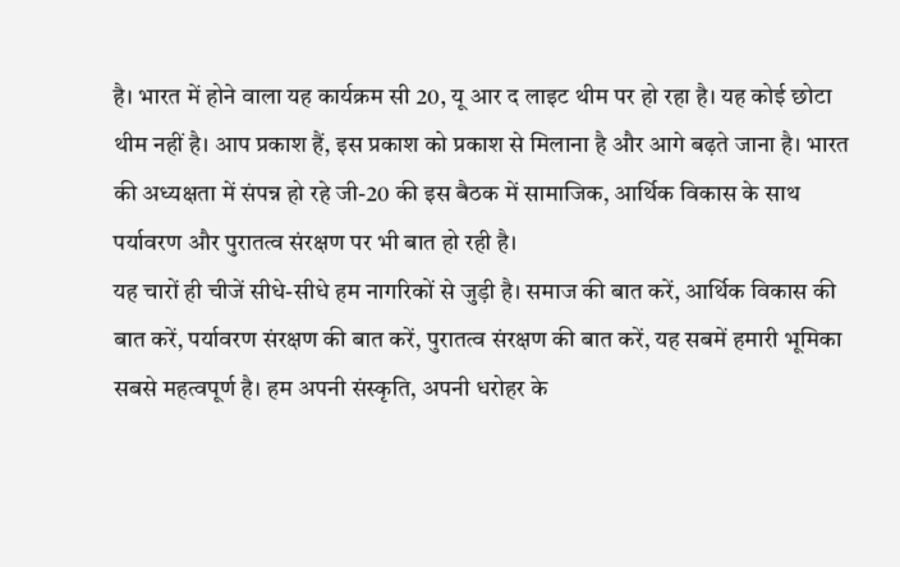है। भारत में होने वाला यह कार्यक्रम सी 20, यू आर द लाइट थीम पर हो रहा है। यह कोई छोटा थीम नहीं है। आप प्रकाश हैं, इस प्रकाश को प्रकाश से मिलाना है और आगे बढ़ते जाना है। भारत की अध्यक्षता में संपन्न हो रहे जी-20 की इस बैठक में सामाजिक, आर्थिक विकास के साथ पर्यावरण और पुरातत्व संरक्षण पर भी बात हो रही है।
यह चारों ही चीजें सीधे-सीधे हम नागरिकों से जुड़ी है। समाज की बात करें, आर्थिक विकास की बात करें, पर्यावरण संरक्षण की बात करें, पुरातत्व संरक्षण की बात करें, यह सबमें हमारी भूमिका सबसे महत्वपूर्ण है। हम अपनी संस्कृति, अपनी धरोहर के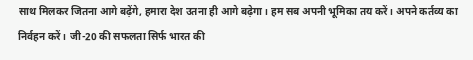साथ मिलकर जितना आगे बढ़ेंगे, हमारा देश उतना ही आगे बढ़ेगा। हम सब अपनी भूमिका तय करें। अपने कर्तव्य का निर्वहन करें। जी-20 की सफलता सिर्फ भारत की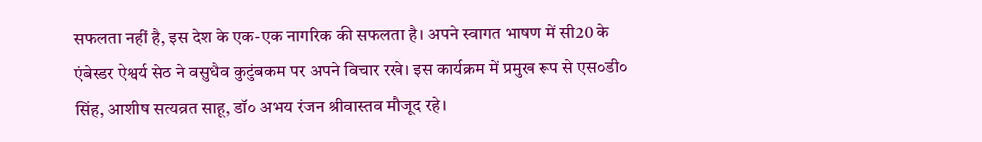सफलता नहीं है, इस देश के एक-एक नागरिक की सफलता है। अपने स्वागत भाषण में सी20 के एंबेस्डर ऐश्वर्य सेठ ने वसुधैव कुटुंबकम पर अपने विचार रखे। इस कार्यक्रम में प्रमुख रूप से एस०डी० सिंह, आशीष सत्यव्रत साहू, डॉ० अभय रंजन श्रीवास्तव मौजूद रहे।